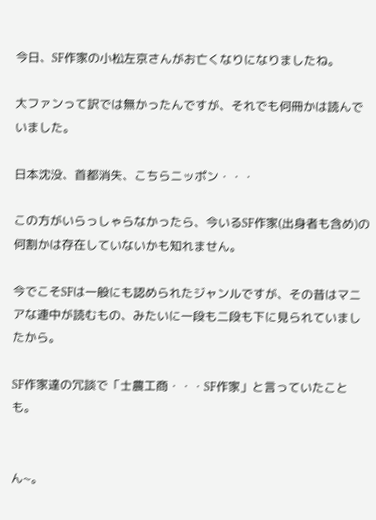今日、SF作家の小松左京さんがお亡くなりになりましたね。

大ファンって訳では無かったんですが、それでも何冊かは読んでいました。

日本沈没、首都消失、こちらニッポン・・・

この方がいらっしゃらなかったら、今いるSF作家(出身者も含め)の何割かは存在していないかも知れません。

今でこそSFは一般にも認められたジャンルですが、その昔はマニアな連中が読むもの、みたいに一段も二段も下に見られていましたから。

SF作家達の冗談で「士農工商・・・SF作家」と言っていたことも。


ん~。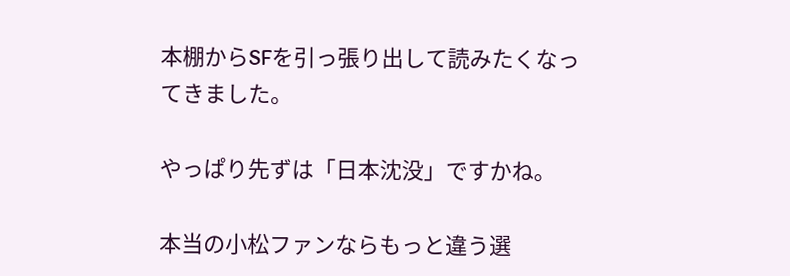本棚からSFを引っ張り出して読みたくなってきました。

やっぱり先ずは「日本沈没」ですかね。

本当の小松ファンならもっと違う選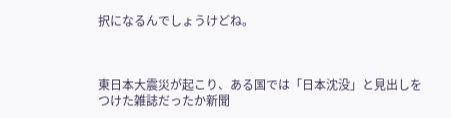択になるんでしょうけどね。



東日本大震災が起こり、ある国では「日本沈没」と見出しをつけた雑誌だったか新聞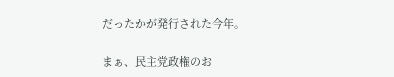だったかが発行された今年。

まぁ、民主党政権のお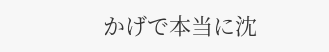かげで本当に沈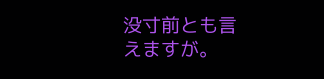没寸前とも言えますが。